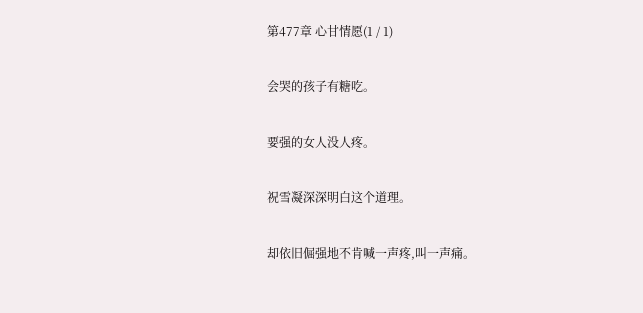第477章 心甘情愿(1 / 1)

会哭的孩子有糖吃。

要强的女人没人疼。

祝雪凝深深明白这个道理。

却依旧倔强地不肯喊一声疼,叫一声痛。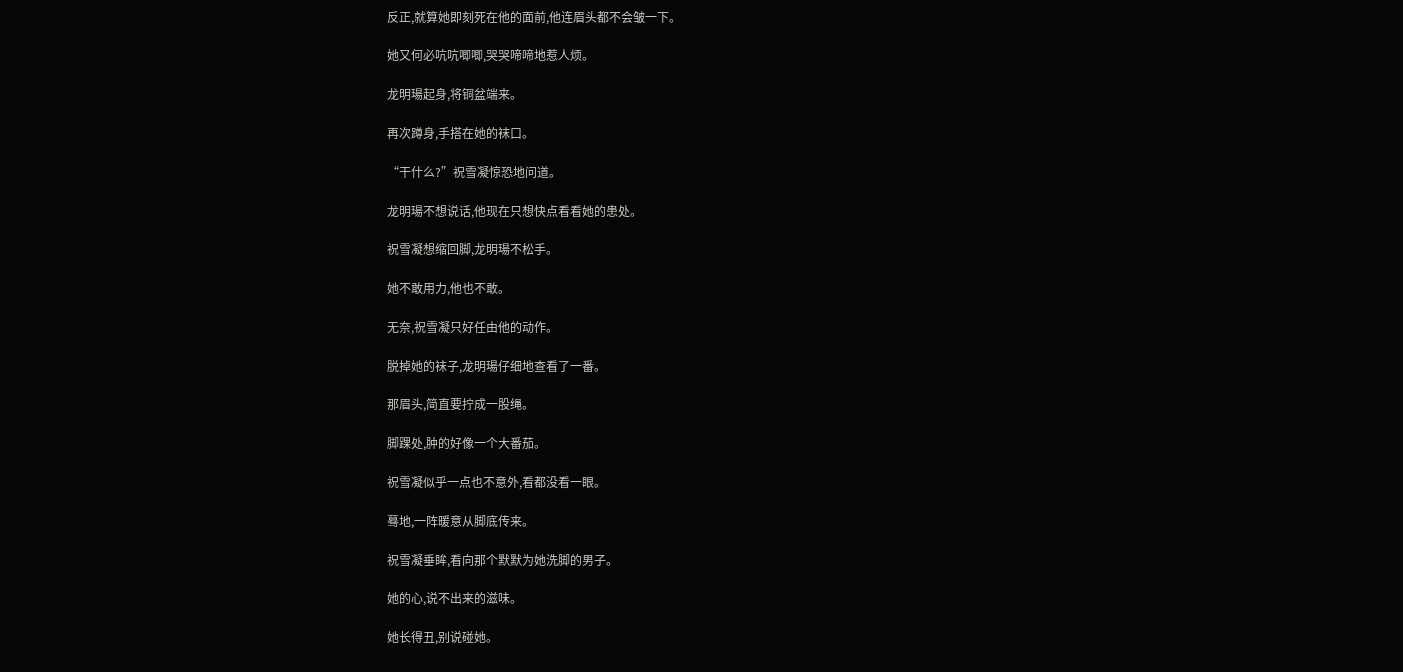反正,就算她即刻死在他的面前,他连眉头都不会皱一下。

她又何必吭吭唧唧,哭哭啼啼地惹人烦。

龙明瑒起身,将铜盆端来。

再次蹲身,手搭在她的袜口。

“干什么?”祝雪凝惊恐地问道。

龙明瑒不想说话,他现在只想快点看看她的患处。

祝雪凝想缩回脚,龙明瑒不松手。

她不敢用力,他也不敢。

无奈,祝雪凝只好任由他的动作。

脱掉她的袜子,龙明瑒仔细地查看了一番。

那眉头,简直要拧成一股绳。

脚踝处,肿的好像一个大番茄。

祝雪凝似乎一点也不意外,看都没看一眼。

蓦地,一阵暖意从脚底传来。

祝雪凝垂眸,看向那个默默为她洗脚的男子。

她的心,说不出来的滋味。

她长得丑,别说碰她。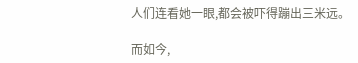人们连看她一眼,都会被吓得蹦出三米远。

而如今,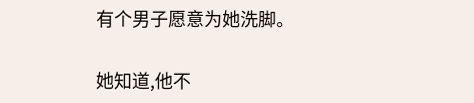有个男子愿意为她洗脚。

她知道,他不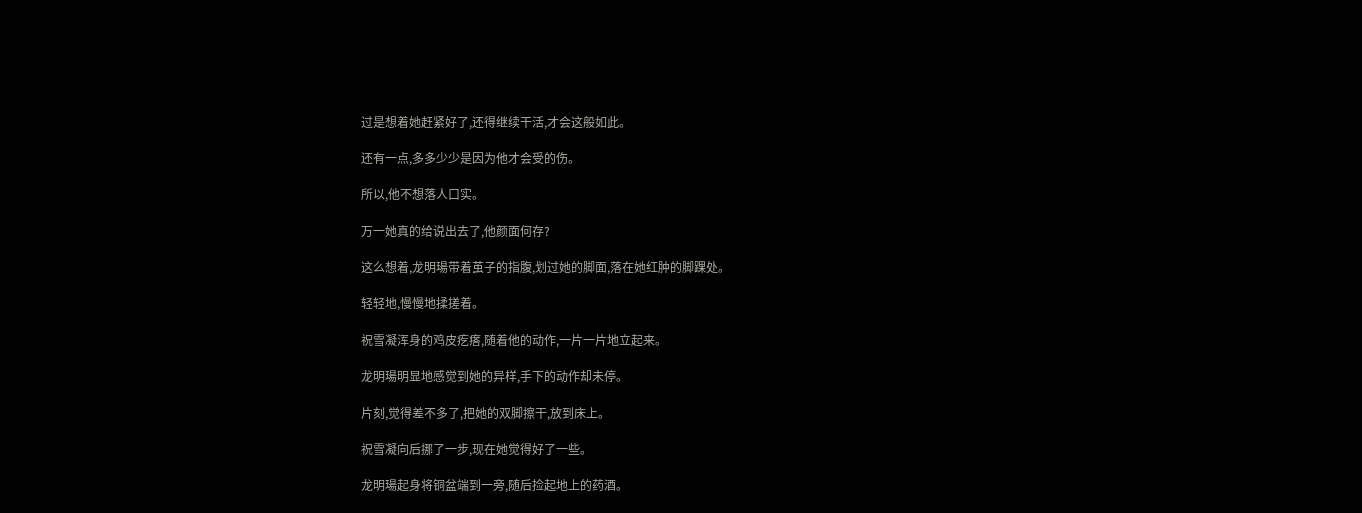过是想着她赶紧好了,还得继续干活,才会这般如此。

还有一点,多多少少是因为他才会受的伤。

所以,他不想落人口实。

万一她真的给说出去了,他颜面何存?

这么想着,龙明瑒带着茧子的指腹,划过她的脚面,落在她红肿的脚踝处。

轻轻地,慢慢地揉搓着。

祝雪凝浑身的鸡皮疙瘩,随着他的动作,一片一片地立起来。

龙明瑒明显地感觉到她的异样,手下的动作却未停。

片刻,觉得差不多了,把她的双脚擦干,放到床上。

祝雪凝向后挪了一步,现在她觉得好了一些。

龙明瑒起身将铜盆端到一旁,随后捡起地上的药酒。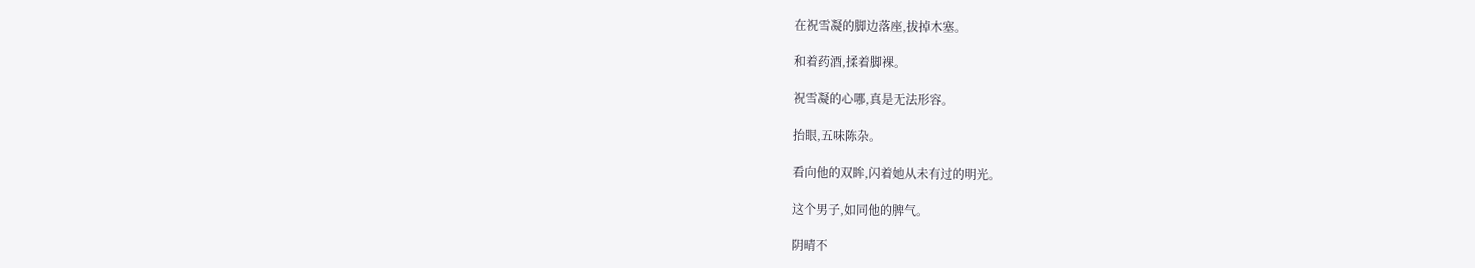在祝雪凝的脚边落座,拔掉木塞。

和着药酒,揉着脚裸。

祝雪凝的心哪,真是无法形容。

抬眼,五味陈杂。

看向他的双眸,闪着她从未有过的明光。

这个男子,如同他的脾气。

阴晴不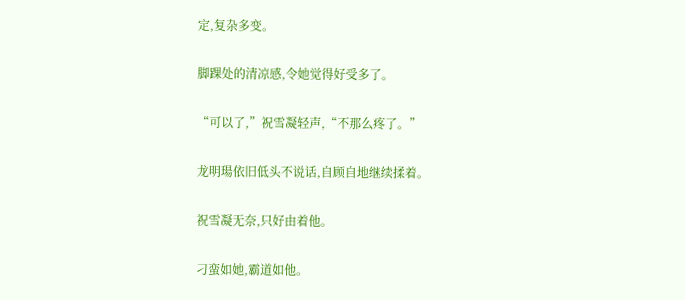定,复杂多变。

脚踝处的清凉感,令她觉得好受多了。

“可以了,”祝雪凝轻声,“不那么疼了。”

龙明瑒依旧低头不说话,自顾自地继续揉着。

祝雪凝无奈,只好由着他。

刁蛮如她,霸道如他。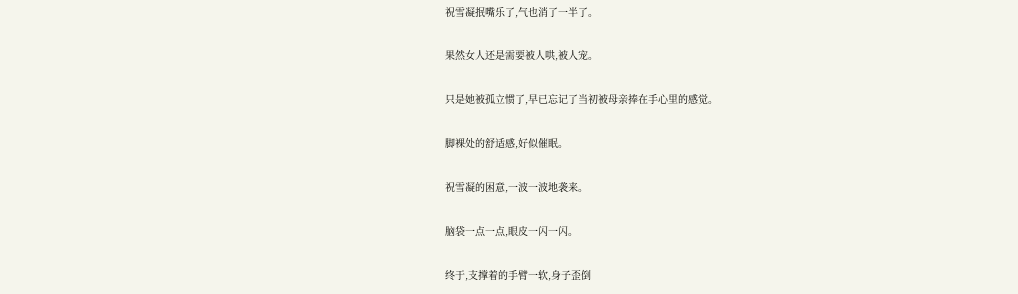祝雪凝抿嘴乐了,气也消了一半了。

果然女人还是需要被人哄,被人宠。

只是她被孤立惯了,早已忘记了当初被母亲捧在手心里的感觉。

脚裸处的舒适感,好似催眠。

祝雪凝的困意,一波一波地袭来。

脑袋一点一点,眼皮一闪一闪。

终于,支撑着的手臂一软,身子歪倒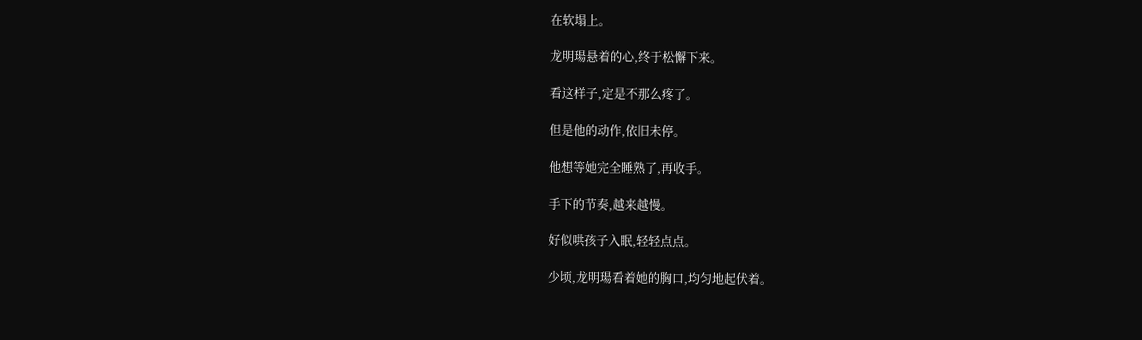在软塌上。

龙明瑒悬着的心,终于松懈下来。

看这样子,定是不那么疼了。

但是他的动作,依旧未停。

他想等她完全睡熟了,再收手。

手下的节奏,越来越慢。

好似哄孩子入眠,轻轻点点。

少顷,龙明瑒看着她的胸口,均匀地起伏着。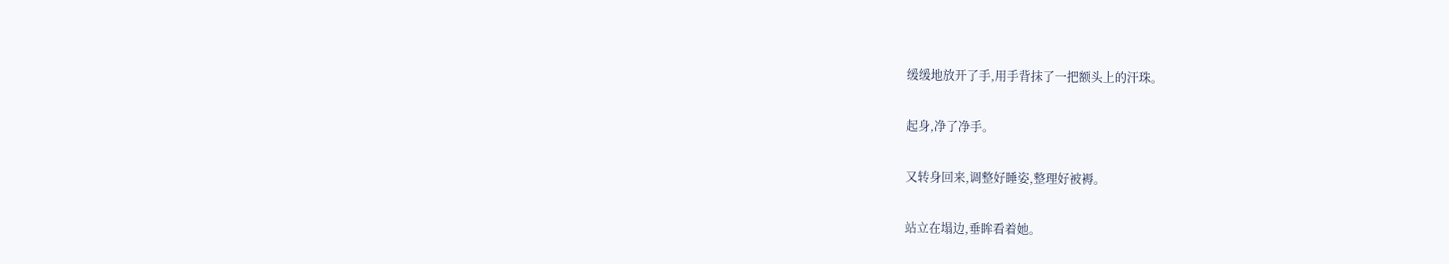缓缓地放开了手,用手背抹了一把额头上的汗珠。

起身,净了净手。

又转身回来,调整好睡姿,整理好被褥。

站立在塌边,垂眸看着她。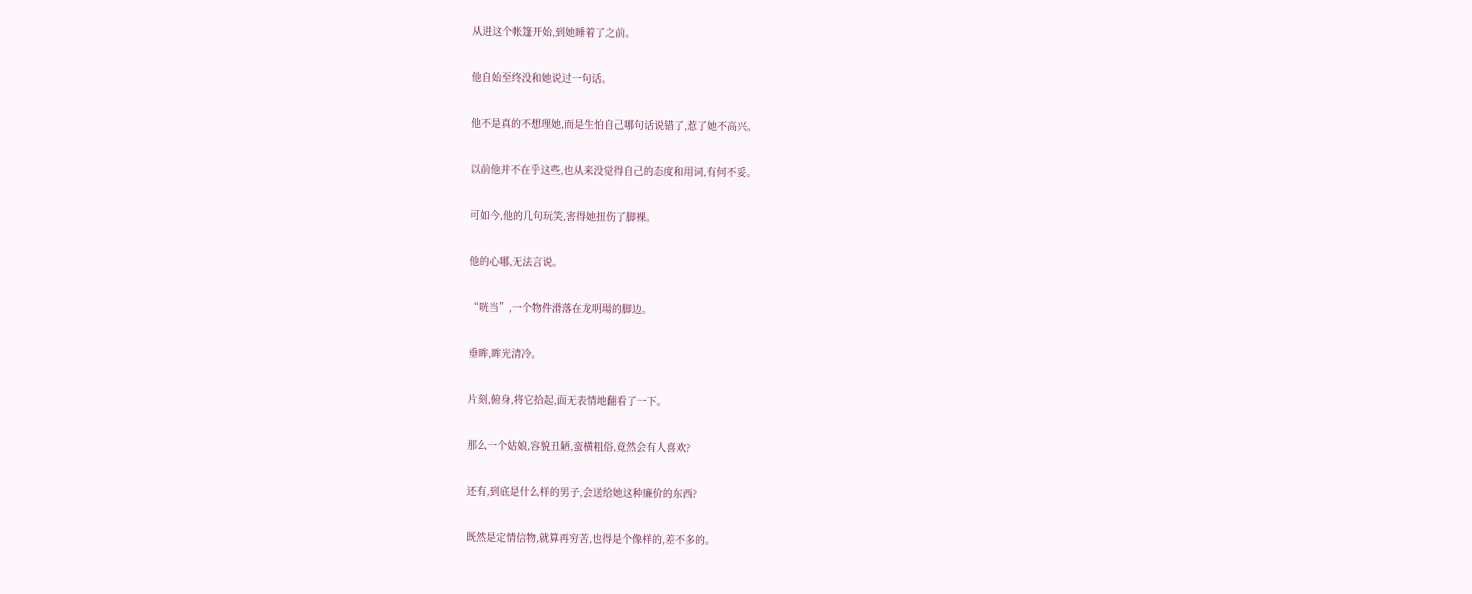从进这个帐篷开始,到她睡着了之前。

他自始至终没和她说过一句话。

他不是真的不想理她,而是生怕自己哪句话说错了,惹了她不高兴。

以前他并不在乎这些,也从来没觉得自己的态度和用词,有何不妥。

可如今,他的几句玩笑,害得她扭伤了脚裸。

他的心哪,无法言说。

“咣当”,一个物件滑落在龙明瑒的脚边。

垂眸,眸光清冷。

片刻,俯身,将它拾起,面无表情地翻看了一下。

那么一个姑娘,容貌丑陋,蛮横粗俗,竟然会有人喜欢?

还有,到底是什么样的男子,会送给她这种廉价的东西?

既然是定情信物,就算再穷苦,也得是个像样的,差不多的。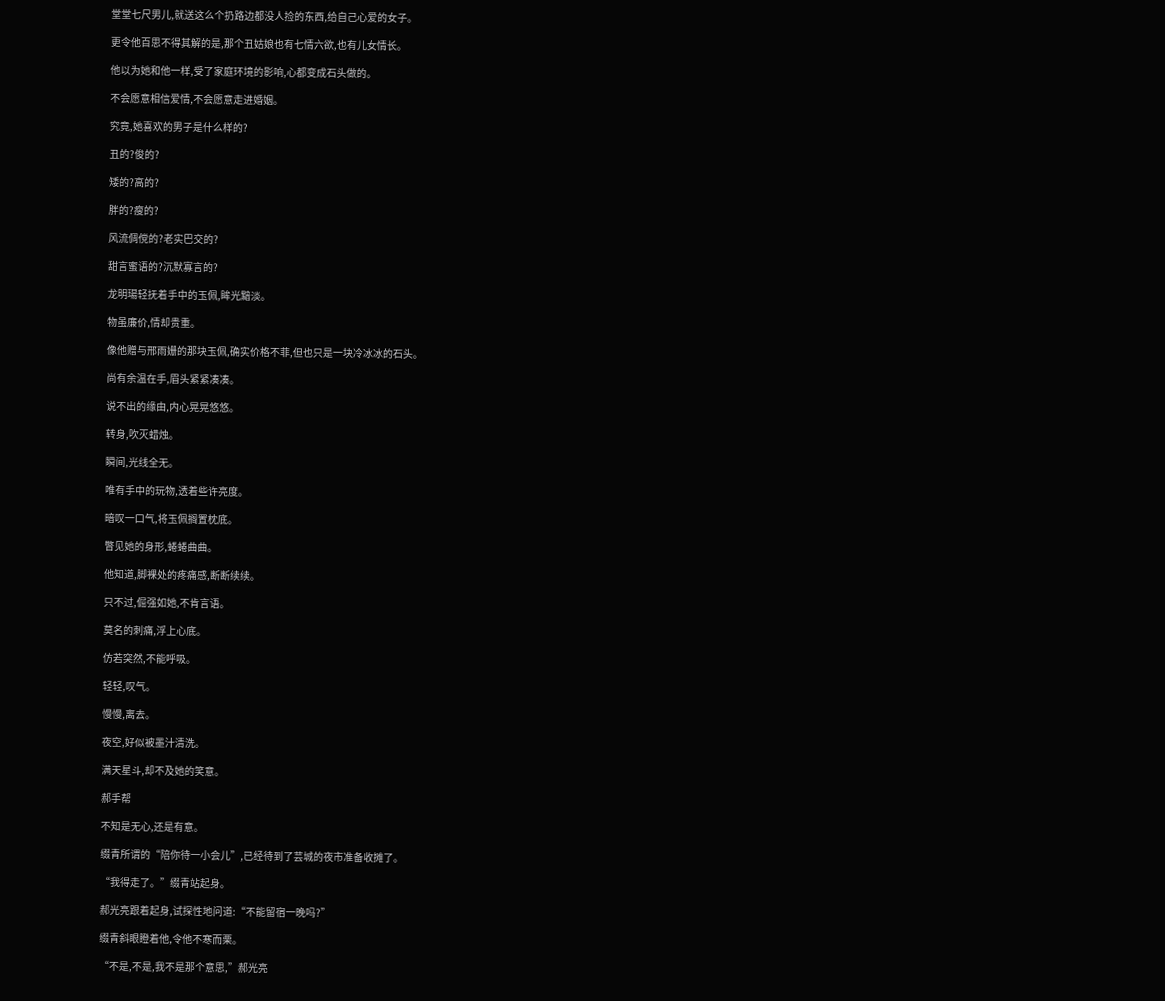堂堂七尺男儿,就送这么个扔路边都没人捡的东西,给自己心爱的女子。

更令他百思不得其解的是,那个丑姑娘也有七情六欲,也有儿女情长。

他以为她和他一样,受了家庭环境的影响,心都变成石头做的。

不会愿意相信爱情,不会愿意走进婚姻。

究竟,她喜欢的男子是什么样的?

丑的?俊的?

矮的?高的?

胖的?瘦的?

风流倜傥的?老实巴交的?

甜言蜜语的?沉默寡言的?

龙明瑒轻抚着手中的玉佩,眸光黯淡。

物虽廉价,情却贵重。

像他赠与邢雨姗的那块玉佩,确实价格不菲,但也只是一块冷冰冰的石头。

尚有余温在手,眉头紧紧凑凑。

说不出的缘由,内心晃晃悠悠。

转身,吹灭蜡烛。

瞬间,光线全无。

唯有手中的玩物,透着些许亮度。

暗叹一口气,将玉佩搁置枕底。

瞥见她的身形,蜷蜷曲曲。

他知道,脚裸处的疼痛感,断断续续。

只不过,倔强如她,不肯言语。

莫名的刺痛,浮上心底。

仿若突然,不能呼吸。

轻轻,叹气。

慢慢,离去。

夜空,好似被墨汁清洗。

满天星斗,却不及她的笑意。

郝手帮

不知是无心,还是有意。

缀青所谓的“陪你待一小会儿”,已经待到了芸城的夜市准备收摊了。

“我得走了。”缀青站起身。

郝光亮跟着起身,试探性地问道:“不能留宿一晚吗?”

缀青斜眼瞪着他,令他不寒而栗。

“不是,不是,我不是那个意思,”郝光亮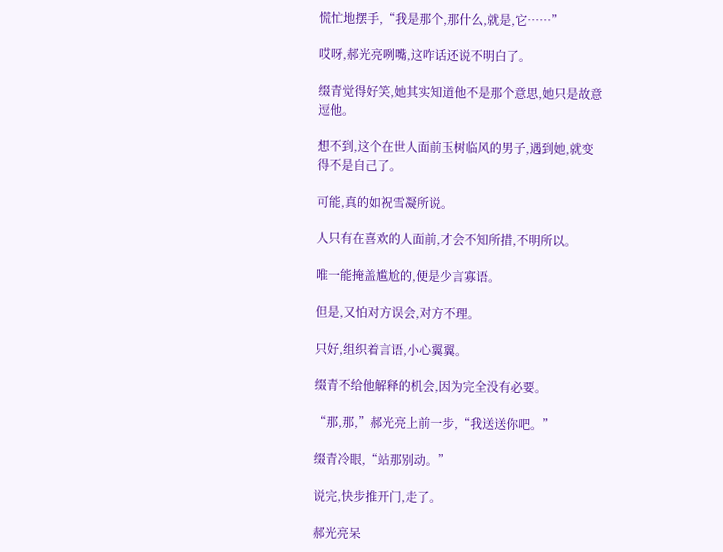慌忙地摆手,“我是那个,那什么,就是,它……”

哎呀,郝光亮咧嘴,这咋话还说不明白了。

缀青觉得好笑,她其实知道他不是那个意思,她只是故意逗他。

想不到,这个在世人面前玉树临风的男子,遇到她,就变得不是自己了。

可能,真的如祝雪凝所说。

人只有在喜欢的人面前,才会不知所措,不明所以。

唯一能掩盖尴尬的,便是少言寡语。

但是,又怕对方误会,对方不理。

只好,组织着言语,小心翼翼。

缀青不给他解释的机会,因为完全没有必要。

“那,那,”郝光亮上前一步,“我送送你吧。”

缀青冷眼,“站那别动。”

说完,快步推开门,走了。

郝光亮呆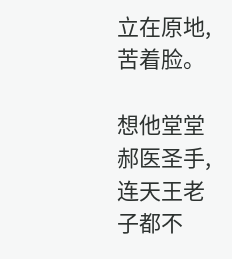立在原地,苦着脸。

想他堂堂郝医圣手,连天王老子都不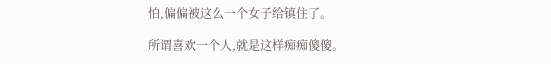怕,偏偏被这么一个女子给镇住了。

所谓喜欢一个人,就是这样痴痴傻傻。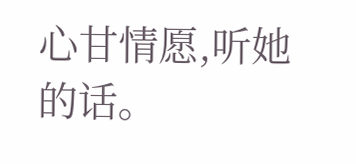心甘情愿,听她的话。